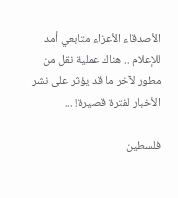الأصدقاء الأعزاء متابعي أمد للإعلام .. هناك عملية نقل من مطور لآخر ما قد يؤثر على نشر الأخبار لفترة قصيرة! ...

فلسطين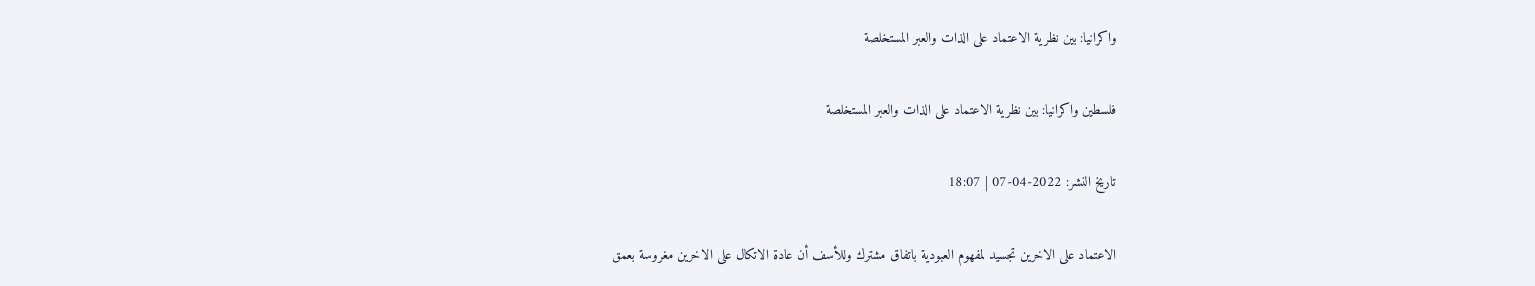واكرانيا: بين نظرية الاعتماد على الذات والعبر المستخلصة

فلسطين واكرانيا: بين نظرية الاعتماد على الذات والعبر المستخلصة

تاريخ النشر: 2022-04-07 | 18:07

الاعتماد على الاخرين تجسيد لمفهوم العبودية باتفاق مشترك وللأسف أن عادة الاتكال على الاخرين مغروسة بعمق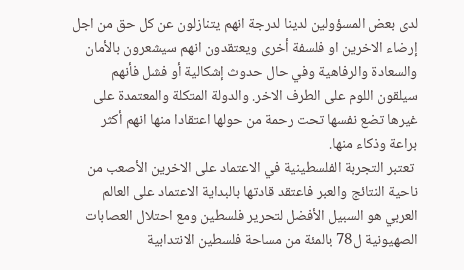لدى بعض المسؤولين لدينا لدرجة انهم يتنازلون عن كل حق من اجل إرضاء الاخرين او فلسفة أخرى ويعتقدون انهم سيشعرون بالأمان والسعادة والرفاهية وفي حال حدوث إشكالية أو فشل فأنهم سيلقون اللوم على الطرف الاخر. والدولة المتكلة والمعتمدة على غيرها تضع نفسها تحت رحمة من حولها اعتقادا منها انهم أكثر براعة وذكاء منها.
 تعتبر التجربة الفلسطينية في الاعتماد على الاخرين الأصعب من ناحية النتائج والعبر فاعتقد قادتها بالبداية الاعتماد على العالم العربي هو السبيل الأفضل لتحرير فلسطين ومع احتلال العصابات الصهيونية ل78 بالمئة من مساحة فلسطين الانتدابية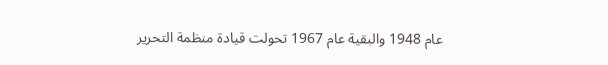عام 1948 والبقية عام 1967 تحولت قيادة منظمة التحرير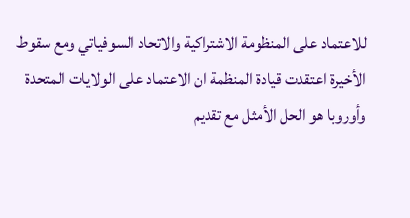للاعتماد على المنظومة الاشتراكية والاتحاد السوفياتي ومع سقوط الأخيرة اعتقدت قيادة المنظمة ان الاعتماد على الولايات المتحدة وأوروبا هو الحل الأمثل مع تقديم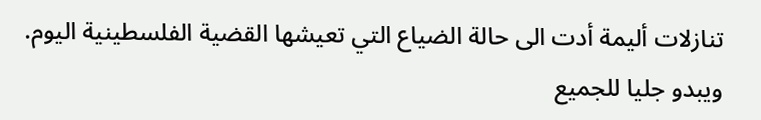تنازلات أليمة أدت الى حالة الضياع التي تعيشها القضية الفلسطينية اليوم.
ويبدو جليا للجميع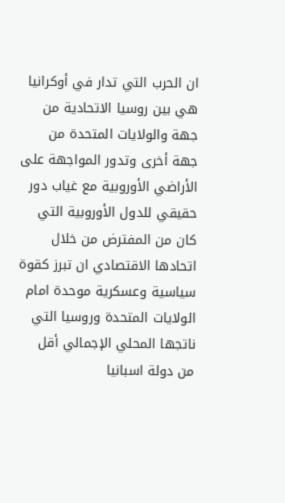ان الحرب التي تدار في أوكرانيا هي بين روسيا الاتحادية من جهة والولايات المتحدة من جهة أخرى وتدور المواجهة على الأراضي الأوروبية مع غياب دور حقيقي للدول الأوروبية التي كان من المفترض من خلال اتحادها الاقتصادي ان تبرز كقوة سياسية وعسكرية موحدة امام الولايات المتحدة وروسيا التي ناتجها المحلي الإجمالي أقل من دولة اسبانيا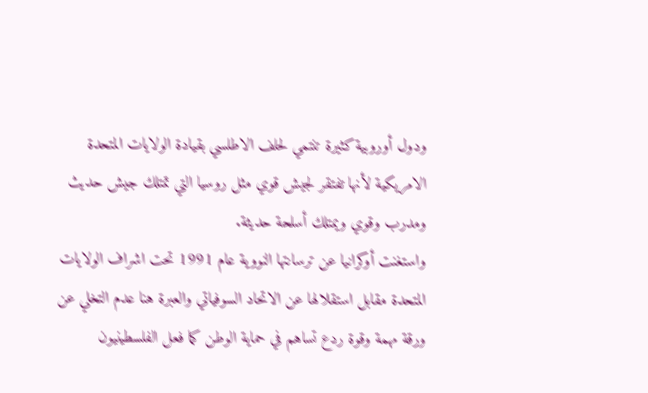ودول أوروبية كثيرة تنتمي لحلف الاطلسي بقيادة الولايات المتحدة الامريكية لأنها تفتقر لجيش قوي مثل روسيا التي تمتلك جيش حديث ومدرب وقوي ويمتلك أسلحة حديثة.
واستغنت أوكرانيا عن ترسانتها النووية عام 1991 تحت اشراف الولايات المتحدة مقابل استقلالها عن الاتحاد السوفياتي والعبرة هنا عدم التخلي عن ورقة مهمة وقوة ردع تساهم في حماية الوطن كما فعل الفلسطينيون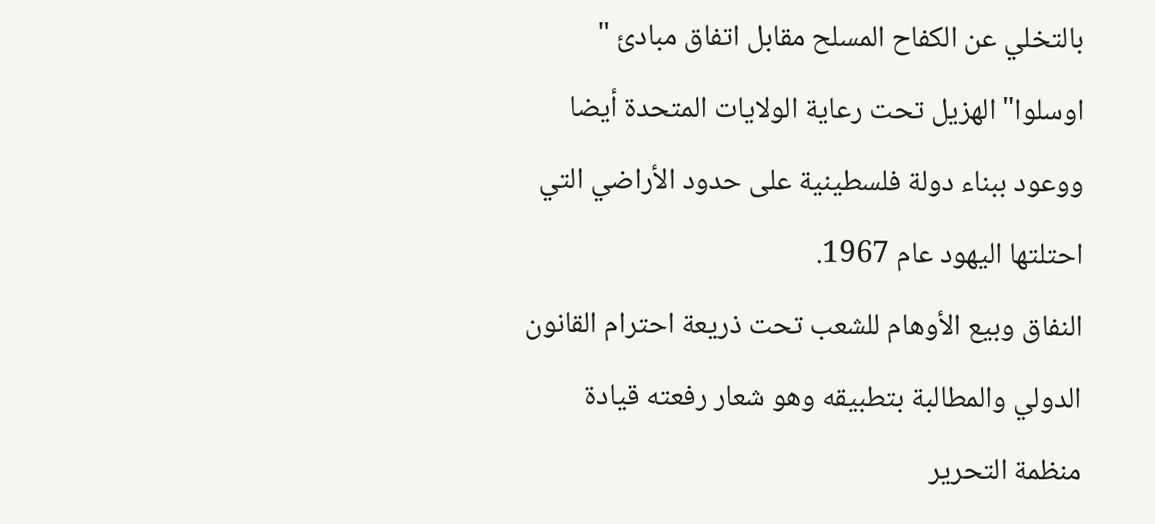بالتخلي عن الكفاح المسلح مقابل اتفاق مبادئ " اوسلوا" الهزيل تحت رعاية الولايات المتحدة أيضا ووعود ببناء دولة فلسطينية على حدود الأراضي التي احتلتها اليهود عام 1967.
النفاق وبيع الأوهام للشعب تحت ذريعة احترام القانون الدولي والمطالبة بتطبيقه وهو شعار رفعته قيادة منظمة التحرير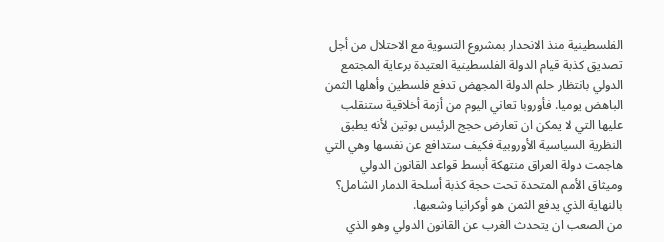الفلسطينية منذ الانحدار بمشروع التسوية مع الاحتلال من أجل تصديق كذبة قيام الدولة الفلسطينية العتيدة برعاية المجتمع الدولي بانتظار حلم الدولة المجهض تدفع فلسطين وأهلها الثمن الباهض يوميا. فأوروبا تعاني اليوم من أزمة أخلاقية ستنقلب عليها التي لا يمكن ان تعارض حجج الرئيس بوتين لأنه يطبق النظرية السياسية الأوروبية فكيف ستدافع عن نفسها وهي التي هاجمت دولة العراق منتهكة أبسط قواعد القانون الدولي وميثاق الأمم المتحدة تحت حجة كذبة أسلحة الدمار الشامل؟ بالنهاية الذي يدفع الثمن هو أوكرانيا وشعبها.
من الصعب ان يتحدث الغرب عن القانون الدولي وهو الذي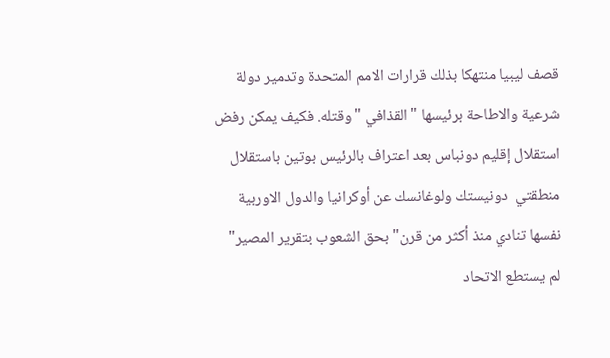قصف ليبيا منتهكا بذلك قرارات الامم المتحدة وتدمير دولة شرعية والاطاحة برئيسها "القذافي "وقتله. فكيف يمكن رفض استقلال إقليم دونباس بعد اعتراف بالرئيس بوتين باستقلال منطقتي  دونيستك ولوغانسك عن أوكرانيا والدول الاوربية نفسها تنادي منذ أكثر من قرن" بحق الشعوب بتقرير المصير" لم يستطع الاتحاد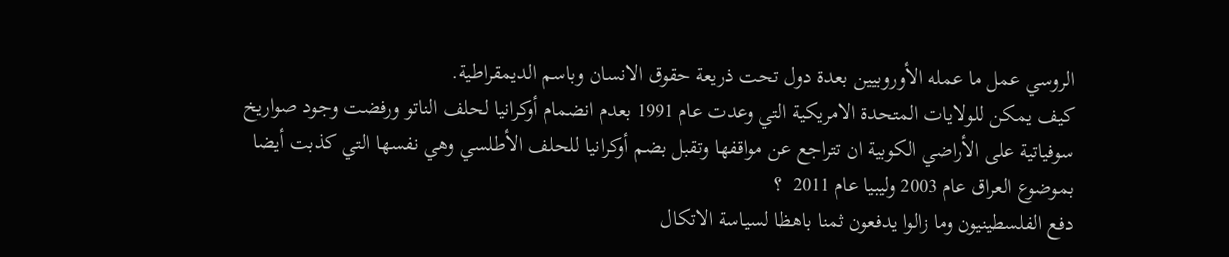الروسي عمل ما عمله الأوروبيين بعدة دول تحت ذريعة حقوق الانسان وباسم الديمقراطية.
كيف يمكن للولايات المتحدة الامريكية التي وعدت عام 1991 بعدم انضمام أوكرانيا لحلف الناتو ورفضت وجود صواريخ سوفياتية على الأراضي الكوبية ان تتراجع عن مواقفها وتقبل بضم أوكرانيا للحلف الأطلسي وهي نفسها التي كذبت أيضا بموضوع العراق عام 2003 وليبيا عام 2011  ؟
دفع الفلسطينيون وما زالوا يدفعون ثمنا باهظا لسياسة الاتكال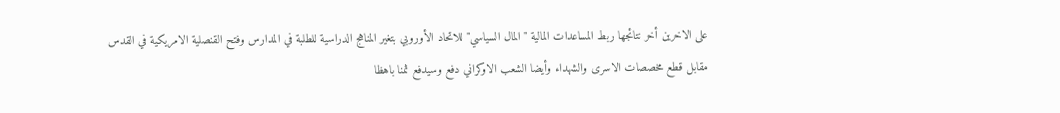على الاخرين أخر نتائجها ربط المساعدات المالية " المال السياسي" للاتحاد الأوروبي بتغير المناهج الدراسية للطلبة في المدارس وفتح القنصلية الامريكية في القدس مقابل قطع مخصصات الاسرى والشهداء وأيضا الشعب الاوكراني دفع وسيدفع ثمنا باهظا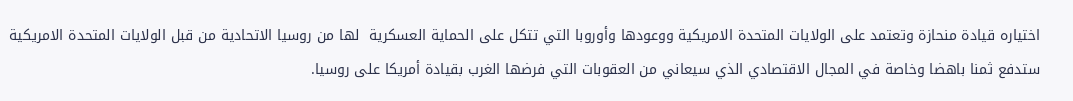اختياره قيادة منحازة وتعتمد على الولايات المتحدة الامريكية ووعودها وأوروبا التي تتكل على الحماية العسكرية  لها من روسيا الاتحادية من قبل الولايات المتحدة الامريكية ستدفع ثمنا باهضا وخاصة في المجال الاقتصادي الذي سيعاني من العقوبات التي فرضها الغرب بقيادة أمريكا على روسيا.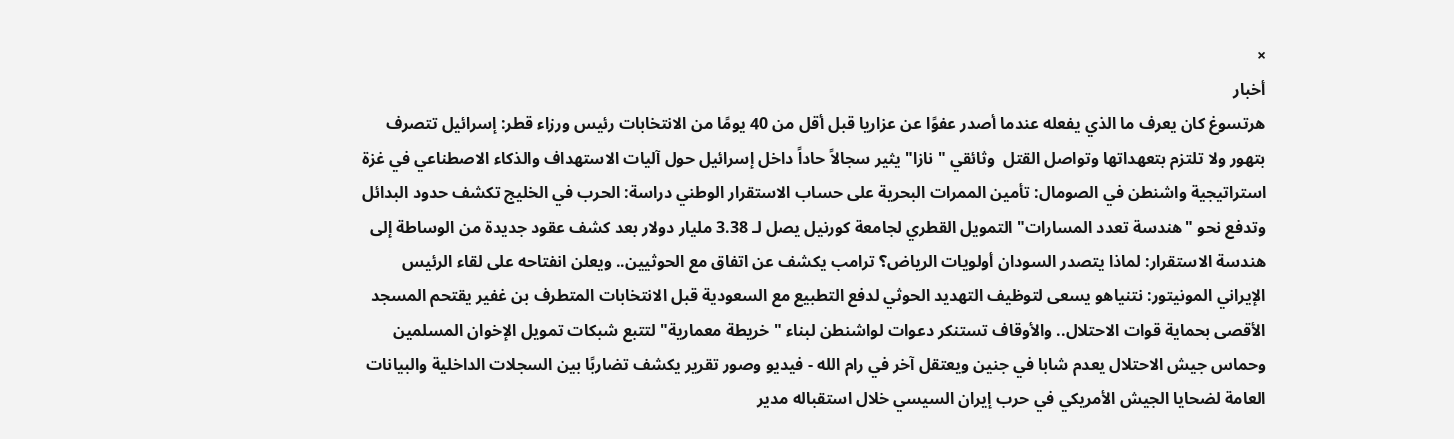×
أخبار
هرتسوغ كان يعرف ما الذي يفعله عندما أصدر عفوًا عن عزاريا قبل أقل من 40 يومًا من الانتخابات رئيس ورزاء قطر: إسرائيل تتصرف بتهور ولا تلتزم بتعهداتها وتواصل القتل  وثائقي "نازا" يثير سجالاً حاداً داخل إسرائيل حول آليات الاستهداف والذكاء الاصطناعي في غزة استراتيجية واشنطن في الصومال: تأمين الممرات البحرية على حساب الاستقرار الوطني دراسة: الحرب في الخليج تكشف حدود البدائل وتدفع نحو "هندسة تعدد المسارات" التمويل القطري لجامعة كورنيل يصل لـ 3.38 مليار دولار بعد كشف عقود جديدة من الوساطة إلى هندسة الاستقرار: لماذا يتصدر السودان أولويات الرياض؟ ترامب يكشف عن اتفاق مع الحوثيين.. ويعلن انفتاحه على لقاء الرئيس الإيراني المونيتور: نتنياهو يسعى لتوظيف التهديد الحوثي لدفع التطبيع مع السعودية قبل الانتخابات المتطرف بن غفير يقتحم المسجد الأقصى بحماية قوات الاحتلال.. والأوقاف تستنكر دعوات لواشنطن لبناء "خريطة معمارية" لتتبع شبكات تمويل الإخوان المسلمين وحماس جيش الاحتلال يعدم شابا في جنين ويعتقل آخر في رام الله - فيديو وصور تقرير يكشف تضاربًا بين السجلات الداخلية والبيانات العامة لضحايا الجيش الأمريكي في حرب إيران السيسي خلال استقباله مدير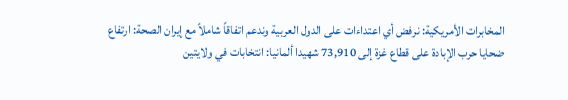المخابرات الأمريكية: نرفض أي اعتداءات على الدول العربية وندعم اتفاقاً شاملاً مع إيران الصحة: ارتفاع ضحايا حرب الإبادة على قطاع غزة إلى 73,910 شهيدا ألمانيا: انتخابات في ولايتين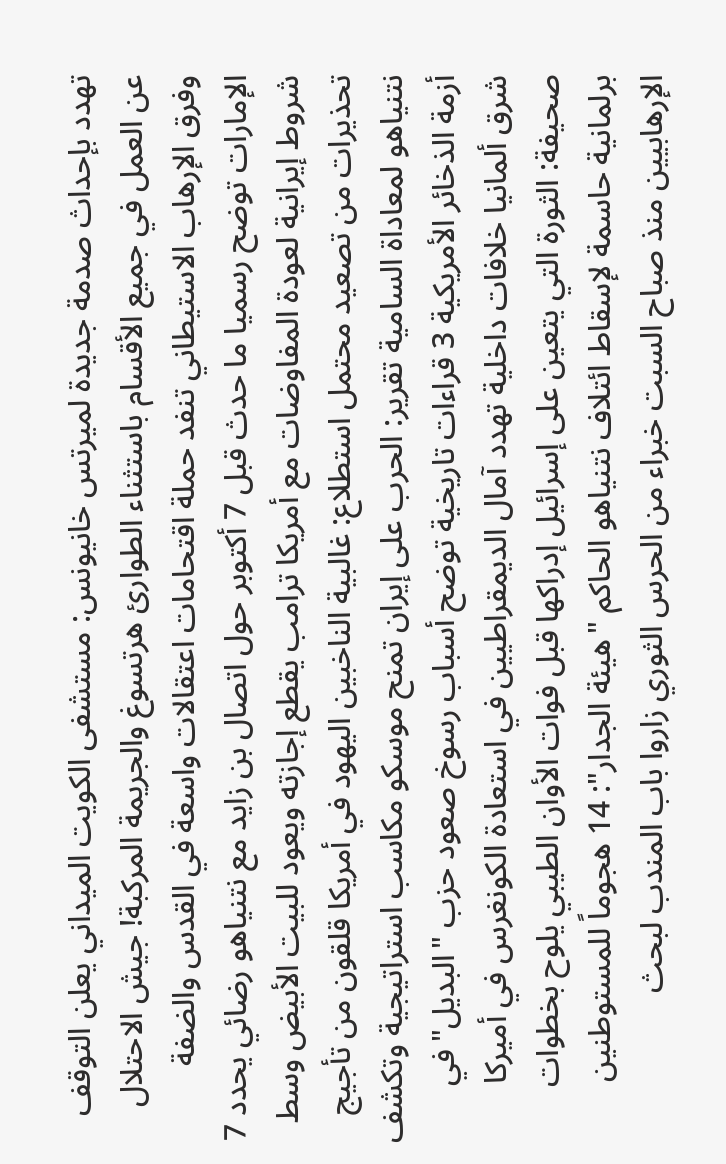تهدد بإحداث صدمة جديدة لميرتس خانيونس: مستشفى الكويت الميداني يعلن التوقف عن العمل في جميع الأقسام باستثناء الطوارئ هرتسوغ والجريمة المركبة! جيش الاحتلال وفرق الإرهاب الاستيطاني تنفد حملة اقتحامات اعتقالات واسعة في القدس والضفة الإمارات توضح رسميا ما حدث قبل 7 أكتوبر حول اتصال بن زايد مع نتنياهو رضائي يحدد 7 شروط إيرانية لعودة المفاوضات مع أمريكا ترامب يقطع إجازته ويعود للبيت الأبيض وسط تحذيرات من تصعيد محتمل استطلاع: غالبية الناخبين اليهود في أمريكا قلقون من تأجيج نتنياهو لمعاداة السامية تقرير: الحرب على إيران تمنح موسكو مكاسب استراتيجية وتكشف أزمة الذخائر الأمريكية 3 قراءات تاريخية توضح أسباب رسوخ صعود حزب "البديل" في شرق ألمانيا خلافات داخلية تهدد آمال الديمقراطيين في استعادة الكونغرس في أميركا صحيفة: الثورة التي يتعين على إسرائيل إدراكها قبل فوات الأوان الطيبي يلوح بخطوات برلمانية حاسمة لإسقاط ائتلاف نتنياهو الحاكم "هيئة الجدار": 14 هجوماً للمستوطنين الإرهابيين منذ صباح السبت خبراء من الحرس الثوري زاروا باب المندب لبحث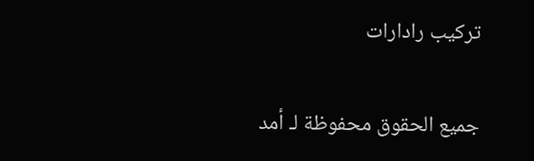تركيب رادارات

جميع الحقوق محفوظة لـ أمد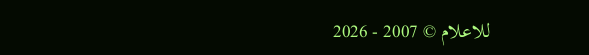للاعلام © 2007 - 2026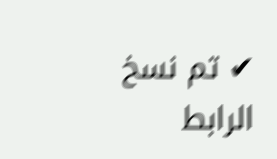✔ تم نسخ الرابط